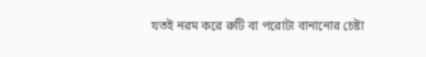যতই নরম করে রুটি বা পরোটা বানানোর চেষ্টা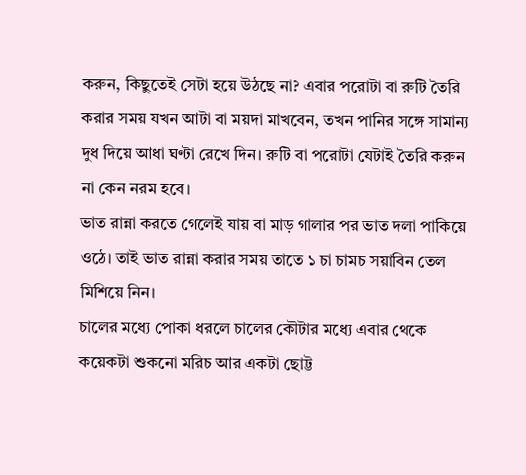করুন, কিছুতেই সেটা হয়ে উঠছে না? এবার পরোটা বা রুটি তৈরি করার সময় যখন আটা বা ময়দা মাখবেন, তখন পানির সঙ্গে সামান্য দুধ দিয়ে আধা ঘণ্টা রেখে দিন। রুটি বা পরোটা যেটাই তৈরি করুন না কেন নরম হবে।
ভাত রান্না করতে গেলেই যায় বা মাড় গালার পর ভাত দলা পাকিয়ে ওঠে। তাই ভাত রান্না করার সময় তাতে ১ চা চামচ সয়াবিন তেল মিশিয়ে নিন।
চালের মধ্যে পোকা ধরলে চালের কৌটার মধ্যে এবার থেকে কয়েকটা শুকনো মরিচ আর একটা ছোট্ট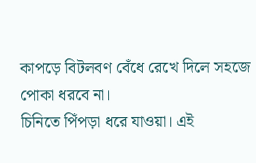কাপড়ে বিটলবণ বেঁধে রেখে দিলে সহজে পোকা ধরবে না।
চিনিতে পিঁপড়া ধরে যাওয়া। এই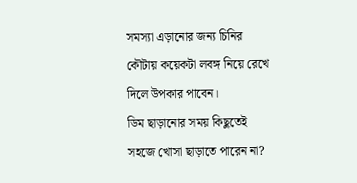সমস্যা এড়ানোর জন্য চিনির কৌটায় কয়েকটা লবঙ্গ নিয়ে রেখে দিলে উপকার পাবেন।
ডিম ছাড়ানোর সময় কিছুতেই সহজে খোসা ছাড়াতে পারেন না?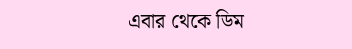এবার থেকে ডিম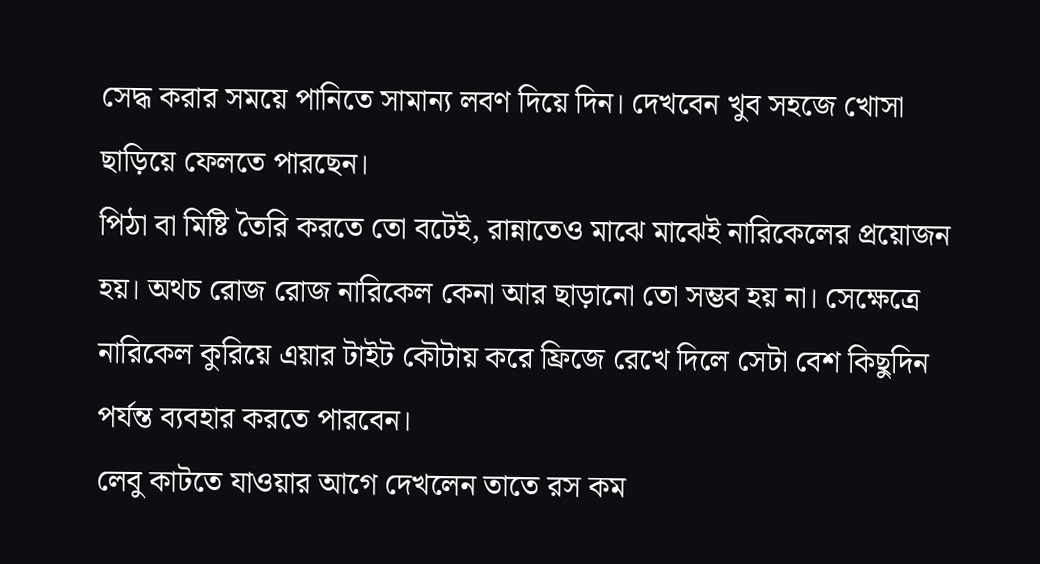সেদ্ধ করার সময়ে পানিতে সামান্য লবণ দিয়ে দিন। দেখবেন খুব সহজে খোসা ছাড়িয়ে ফেলতে পারছেন।
পিঠা বা মিষ্টি তৈরি করতে তো বটেই, রান্নাতেও মাঝে মাঝেই নারিকেলের প্রয়োজন হয়। অথচ রোজ রোজ নারিকেল কেনা আর ছাড়ানো তো সম্ভব হয় না। সেক্ষেত্রে নারিকেল কুরিয়ে এয়ার টাইট কৌটায় করে ফ্রিজে রেখে দিলে সেটা বেশ কিছুদিন পর্যন্ত ব্যবহার করতে পারবেন।
লেবু কাটতে যাওয়ার আগে দেখলেন তাতে রস কম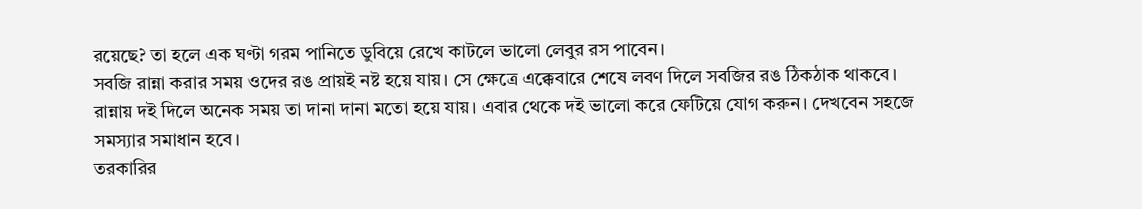রয়েছে? তা হলে এক ঘণ্টা গরম পানিতে ডুবিয়ে রেখে কাটলে ভালো লেবুর রস পাবেন।
সবজি রান্না করার সময় ওদের রঙ প্রায়ই নষ্ট হয়ে যায়। সে ক্ষেত্রে এক্কেবারে শেষে লবণ দিলে সবজির রঙ ঠিকঠাক থাকবে।
রান্নায় দই দিলে অনেক সময় তা দানা দানা মতো হয়ে যায়। এবার থেকে দই ভালো করে ফেটিয়ে যোগ করুন। দেখবেন সহজে সমস্যার সমাধান হবে।
তরকারির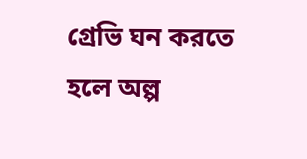গ্রেভি ঘন করতে হলে অল্প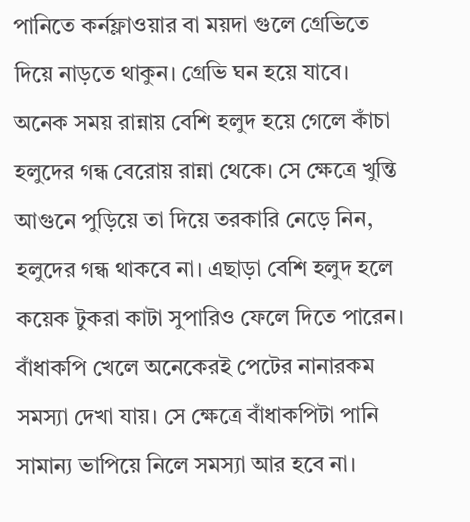পানিতে কর্নফ্লাওয়ার বা ময়দা গুলে গ্রেভিতে দিয়ে নাড়তে থাকুন। গ্রেভি ঘন হয়ে যাবে।
অনেক সময় রান্নায় বেশি হলুদ হয়ে গেলে কাঁচা হলুদের গন্ধ বেরোয় রান্না থেকে। সে ক্ষেত্রে খুন্তি আগুনে পুড়িয়ে তা দিয়ে তরকারি নেড়ে নিন, হলুদের গন্ধ থাকবে না। এছাড়া বেশি হলুদ হলে কয়েক টুকরা কাটা সুপারিও ফেলে দিতে পারেন।
বাঁধাকপি খেলে অনেকেরই পেটের নানারকম সমস্যা দেখা যায়। সে ক্ষেত্রে বাঁধাকপিটা পানি সামান্য ভাপিয়ে নিলে সমস্যা আর হবে না।